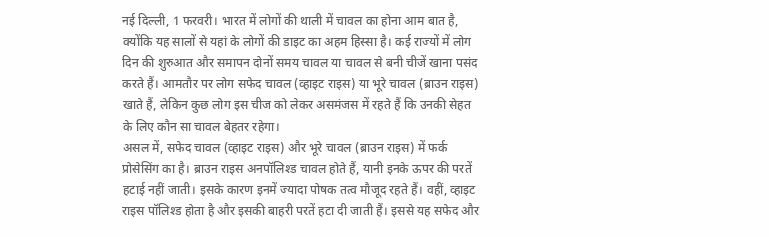नई दिल्ली, 1 फरवरी। भारत में लोगों की थाली में चावल का होना आम बात है, क्योंकि यह सालों से यहां के लोगों की डाइट का अहम हिस्सा है। कई राज्यों में लोग दिन की शुरुआत और समापन दोनों समय चावल या चावल से बनी चीजें खाना पसंद करते हैं। आमतौर पर लोग सफेद चावल (व्हाइट राइस) या भूरे चावल (ब्राउन राइस) खाते हैं, लेकिन कुछ लोग इस चीज को लेकर असमंजस में रहते हैं कि उनकी सेहत के लिए कौन सा चावल बेहतर रहेगा।
असल में, सफेद चावल (व्हाइट राइस) और भूरे चावल (ब्राउन राइस) में फर्क प्रोसेसिंग का है। ब्राउन राइस अनपॉलिश्ड चावल होते हैं, यानी इनके ऊपर की परतें हटाई नहीं जाती। इसके कारण इनमें ज्यादा पोषक तत्व मौजूद रहते हैं। वहीं, व्हाइट राइस पॉलिश्ड होता है और इसकी बाहरी परतें हटा दी जाती हैं। इससे यह सफेद और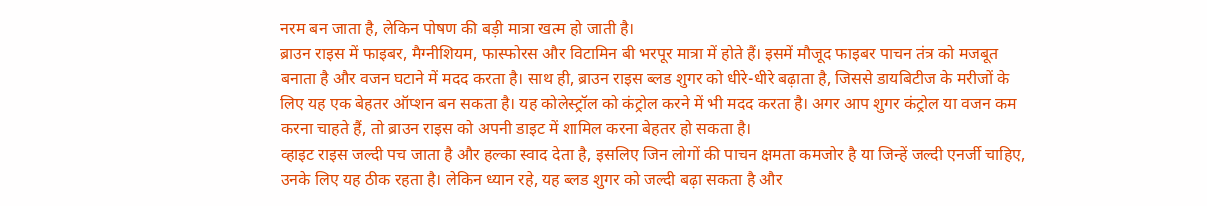नरम बन जाता है, लेकिन पोषण की बड़ी मात्रा खत्म हो जाती है।
ब्राउन राइस में फाइबर, मैग्नीशियम, फास्फोरस और विटामिन बी भरपूर मात्रा में होते हैं। इसमें मौजूद फाइबर पाचन तंत्र को मजबूत बनाता है और वजन घटाने में मदद करता है। साथ ही, ब्राउन राइस ब्लड शुगर को धीरे-धीरे बढ़ाता है, जिससे डायबिटीज के मरीजों के लिए यह एक बेहतर ऑप्शन बन सकता है। यह कोलेस्ट्रॉल को कंट्रोल करने में भी मदद करता है। अगर आप शुगर कंट्रोल या वजन कम करना चाहते हैं, तो ब्राउन राइस को अपनी डाइट में शामिल करना बेहतर हो सकता है।
व्हाइट राइस जल्दी पच जाता है और हल्का स्वाद देता है, इसलिए जिन लोगों की पाचन क्षमता कमजोर है या जिन्हें जल्दी एनर्जी चाहिए, उनके लिए यह ठीक रहता है। लेकिन ध्यान रहे, यह ब्लड शुगर को जल्दी बढ़ा सकता है और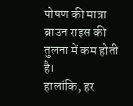पोषण की मात्रा ब्राउन राइस की तुलना में कम होती है।
हालांकि, हर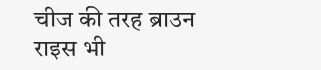चीज की तरह ब्राउन राइस भी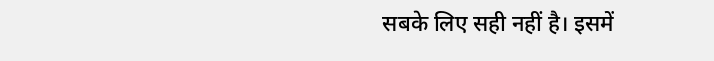सबके लिए सही नहीं है। इसमें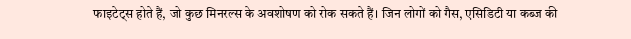फाइटेट्स होते हैं, जो कुछ मिनरल्स के अवशोषण को रोक सकते हैं। जिन लोगों को गैस, एसिडिटी या कब्ज की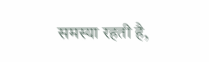समस्या रहती है,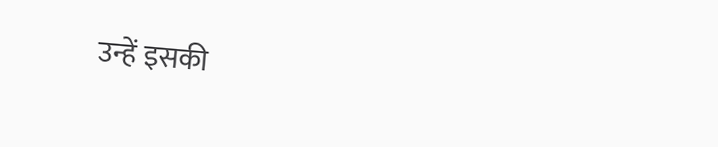उन्हें इसकी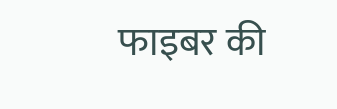फाइबर की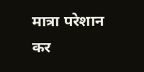मात्रा परेशान कर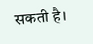सकती है।